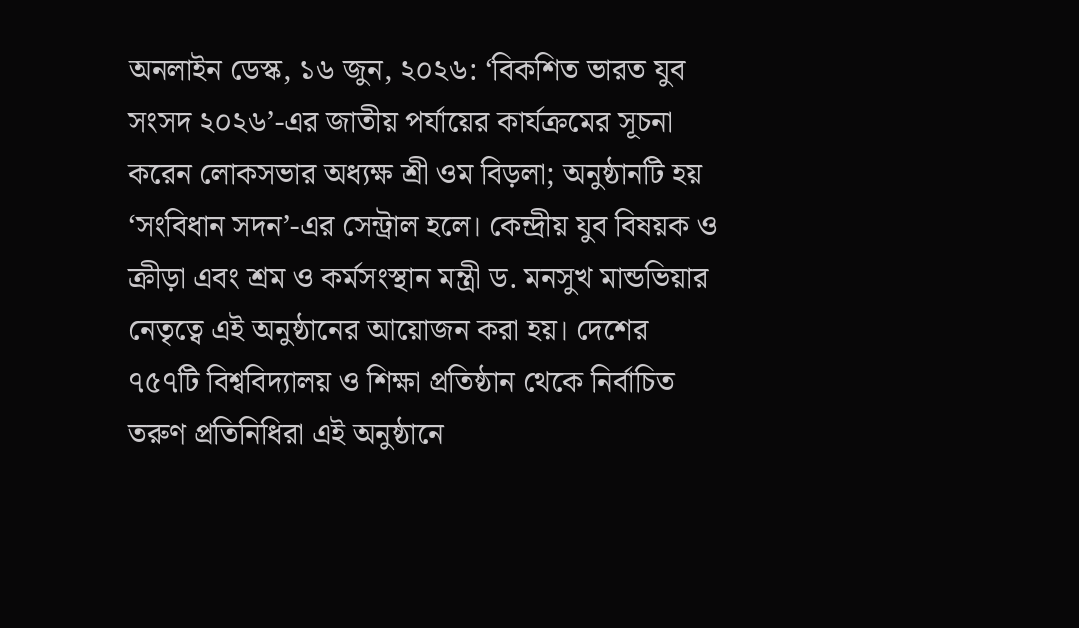অনলাইন ডেস্ক, ১৬ জুন, ২০২৬: ‘বিকশিত ভারত যুব সংসদ ২০২৬’-এর জাতীয় পর্যায়ের কার্যক্রমের সূচনা করেন লোকসভার অধ্যক্ষ শ্রী ওম বিড়লা; অনুষ্ঠানটি হয় ‘সংবিধান সদন’-এর সেন্ট্রাল হলে। কেন্দ্রীয় যুব বিষয়ক ও ক্রীড়া এবং শ্রম ও কর্মসংস্থান মন্ত্রী ড. মনসুখ মান্ডভিয়ার নেতৃত্বে এই অনুষ্ঠানের আয়োজন করা হয়। দেশের ৭৫৭টি বিশ্ববিদ্যালয় ও শিক্ষা প্রতিষ্ঠান থেকে নির্বাচিত তরুণ প্রতিনিধিরা এই অনুষ্ঠানে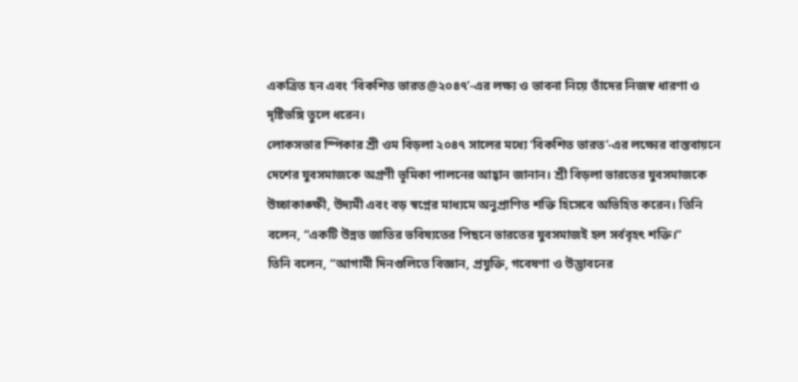একত্রিত হন এবং ‘বিকশিত ভারত@২০৪৭’-এর লক্ষ্য ও ভাবনা নিয়ে তাঁদের নিজস্ব ধারণা ও দৃষ্টিভঙ্গি তুলে ধরেন।
লোকসভার স্পিকার শ্রী ওম বিড়লা ২০৪৭ সালের মধ্যে ‘বিকশিত ভারত’-এর লক্ষ্যের বাস্তবায়নে দেশের যুবসমাজকে অগ্রণী ভূমিকা পালনের আহ্বান জানান। শ্রী বিড়লা ভারতের যুবসমাজকে উচ্চাকাঙ্ক্ষী, উদ্যমী এবং বড় স্বপ্নের মাধ্যমে অনুপ্রাণিত শক্তি হিসেবে অভিহিত করেন। তিনি বলেন, “একটি উন্নত জাতির ভবিষ্যতের পিছনে ভারতের যুবসমাজই হল সর্ববৃহৎ শক্তি।”
তিনি বলেন, “আগামী দিনগুলিতে বিজ্ঞান, প্রযুক্তি, গবেষণা ও উদ্ভাবনের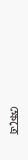ক্ষেত্রে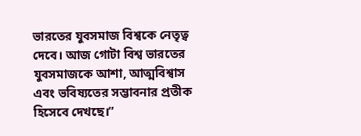ভারতের যুবসমাজ বিশ্বকে নেতৃত্ব দেবে। আজ গোটা বিশ্ব ভারতের যুবসমাজকে আশা, আত্মবিশ্বাস এবং ভবিষ্যতের সম্ভাবনার প্রতীক হিসেবে দেখছে।”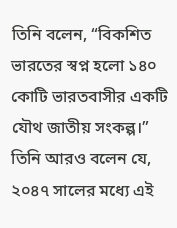তিনি বলেন, “বিকশিত ভারতের স্বপ্ন হলো ১৪০ কোটি ভারতবাসীর একটি যৌথ জাতীয় সংকল্প।” তিনি আরও বলেন যে, ২০৪৭ সালের মধ্যে এই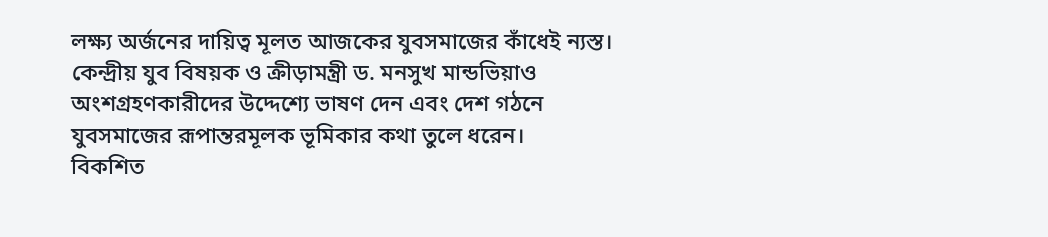লক্ষ্য অর্জনের দায়িত্ব মূলত আজকের যুবসমাজের কাঁধেই ন্যস্ত।
কেন্দ্রীয় যুব বিষয়ক ও ক্রীড়ামন্ত্রী ড. মনসুখ মান্ডভিয়াও অংশগ্রহণকারীদের উদ্দেশ্যে ভাষণ দেন এবং দেশ গঠনে যুবসমাজের রূপান্তরমূলক ভূমিকার কথা তুলে ধরেন।
বিকশিত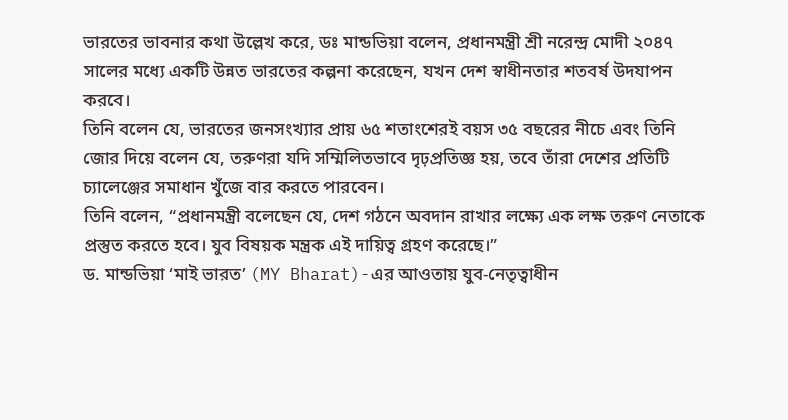ভারতের ভাবনার কথা উল্লেখ করে, ডঃ মান্ডভিয়া বলেন, প্রধানমন্ত্রী শ্রী নরেন্দ্র মোদী ২০৪৭ সালের মধ্যে একটি উন্নত ভারতের কল্পনা করেছেন, যখন দেশ স্বাধীনতার শতবর্ষ উদযাপন করবে।
তিনি বলেন যে, ভারতের জনসংখ্যার প্রায় ৬৫ শতাংশেরই বয়স ৩৫ বছরের নীচে এবং তিনি জোর দিয়ে বলেন যে, তরুণরা যদি সম্মিলিতভাবে দৃঢ়প্রতিজ্ঞ হয়, তবে তাঁরা দেশের প্রতিটি চ্যালেঞ্জের সমাধান খুঁজে বার করতে পারবেন।
তিনি বলেন, “প্রধানমন্ত্রী বলেছেন যে, দেশ গঠনে অবদান রাখার লক্ষ্যে এক লক্ষ তরুণ নেতাকে প্রস্তুত করতে হবে। যুব বিষয়ক মন্ত্রক এই দায়িত্ব গ্রহণ করেছে।”
ড. মান্ডভিয়া ‘মাই ভারত’ (MY Bharat)-এর আওতায় যুব-নেতৃত্বাধীন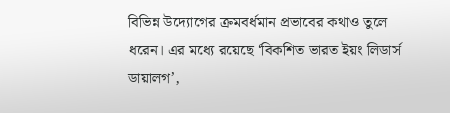বিভিন্ন উদ্যোগের ক্রমবর্ধমান প্রভাবের কথাও তুলে ধরেন। এর মধ্যে রয়েছে ‘বিকশিত ভারত ইয়ং লিডার্স ডায়ালগ’,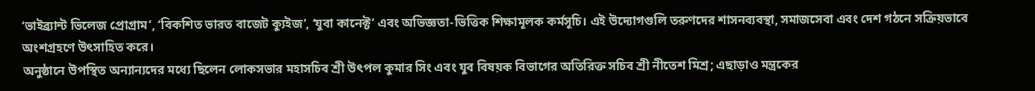‘ভাইব্র্যান্ট ভিলেজ প্রোগ্রাম’, ‘বিকশিত ভারত বাজেট ক্যুইজ’, ‘যুবা কানেক্ট’ এবং অভিজ্ঞতা-ভিত্তিক শিক্ষামূলক কর্মসূচি। এই উদ্যোগগুলি তরুণদের শাসনব্যবস্থা, সমাজসেবা এবং দেশ গঠনে সক্রিয়ভাবে অংশগ্রহণে উৎসাহিত করে।
অনুষ্ঠানে উপস্থিত অন্যান্যদের মধ্যে ছিলেন লোকসভার মহাসচিব শ্রী উৎপল কুমার সিং এবং যুব বিষয়ক বিভাগের অতিরিক্ত সচিব শ্রী নীতেশ মিশ্র; এছাড়াও মন্ত্রকের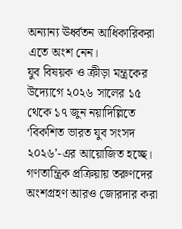অন্যান্য ঊর্ধ্বতন আধিকারিকরা এতে অংশ নেন।
যুব বিষয়ক ও ক্রীড়া মন্ত্রকের উদ্যোগে ২০২৬ সালের ১৫ থেকে ১৭ জুন নয়াদিল্লিতে ‘বিকশিত ভারত যুব সংসদ ২০২৬’-এর আয়োজিত হচ্ছে। গণতান্ত্রিক প্রক্রিয়ায় তরুণদের অংশগ্রহণ আরও জোরদার করা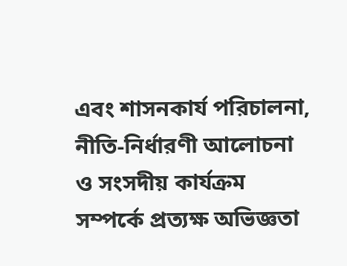এবং শাসনকার্য পরিচালনা, নীতি-নির্ধারণী আলোচনা ও সংসদীয় কার্যক্রম সম্পর্কে প্রত্যক্ষ অভিজ্ঞতা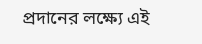প্রদানের লক্ষ্যে এই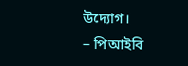উদ্যোগ।
– পিআইবি